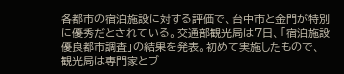各都市の宿泊施設に対する評価で、台中市と金門が特別に優秀だとされている。交通部観光局は7日、「宿泊施設優良都市調査」の結果を発表。初めて実施したもので、観光局は専門家とブ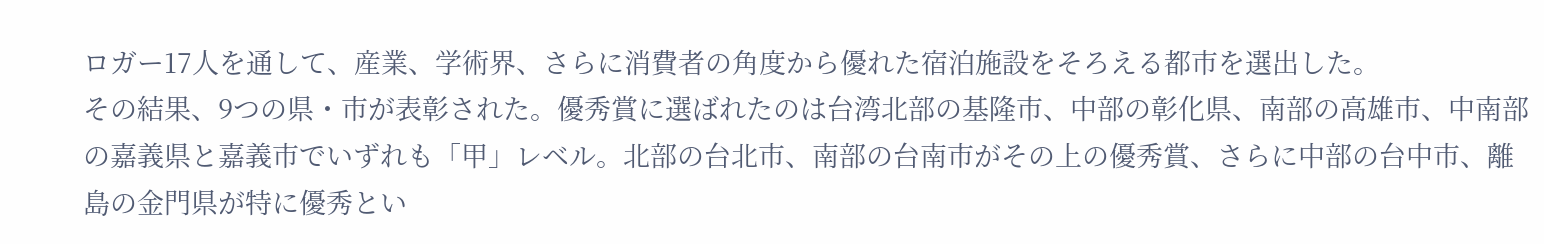ロガー17人を通して、産業、学術界、さらに消費者の角度から優れた宿泊施設をそろえる都市を選出した。
その結果、9つの県・市が表彰された。優秀賞に選ばれたのは台湾北部の基隆市、中部の彰化県、南部の高雄市、中南部の嘉義県と嘉義市でいずれも「甲」レベル。北部の台北市、南部の台南市がその上の優秀賞、さらに中部の台中市、離島の金門県が特に優秀とい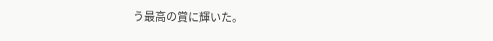う最高の賞に輝いた。